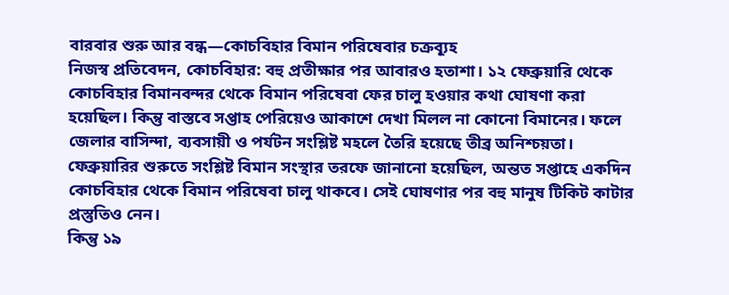বারবার শুরু আর বন্ধ—কোচবিহার বিমান পরিষেবার চক্রব্যূহ
নিজস্ব প্রতিবেদন, কোচবিহার: বহু প্রতীক্ষার পর আবারও হতাশা। ১২ ফেব্রুয়ারি থেকে কোচবিহার বিমানবন্দর থেকে বিমান পরিষেবা ফের চালু হওয়ার কথা ঘোষণা করা হয়েছিল। কিন্তু বাস্তবে সপ্তাহ পেরিয়েও আকাশে দেখা মিলল না কোনো বিমানের। ফলে জেলার বাসিন্দা, ব্যবসায়ী ও পর্যটন সংশ্লিষ্ট মহলে তৈরি হয়েছে তীব্র অনিশ্চয়তা।
ফেব্রুয়ারির শুরুতে সংশ্লিষ্ট বিমান সংস্থার তরফে জানানো হয়েছিল, অন্তত সপ্তাহে একদিন কোচবিহার থেকে বিমান পরিষেবা চালু থাকবে। সেই ঘোষণার পর বহু মানুষ টিকিট কাটার প্রস্তুতিও নেন।
কিন্তু ১৯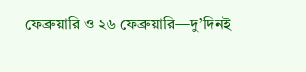ফেব্রুয়ারি ও ২৬ ফেব্রুয়ারি—দু’দিনই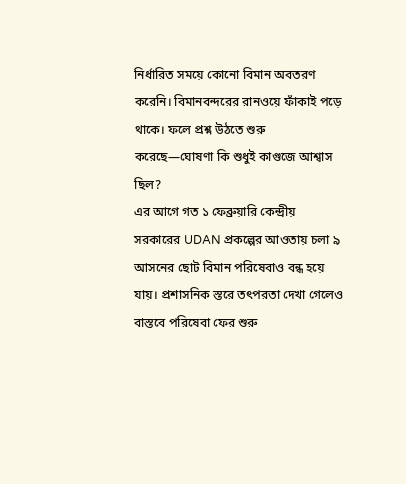নির্ধারিত সময়ে কোনো বিমান অবতরণ করেনি। বিমানবন্দরের রানওয়ে ফাঁকাই পড়ে থাকে। ফলে প্রশ্ন উঠতে শুরু করেছে—ঘোষণা কি শুধুই কাগুজে আশ্বাস ছিল?
এর আগে গত ১ ফেব্রুয়ারি কেন্দ্রীয় সরকারের UDAN প্রকল্পের আওতায় চলা ৯ আসনের ছোট বিমান পরিষেবাও বন্ধ হয়ে যায়। প্রশাসনিক স্তরে তৎপরতা দেখা গেলেও বাস্তবে পরিষেবা ফের শুরু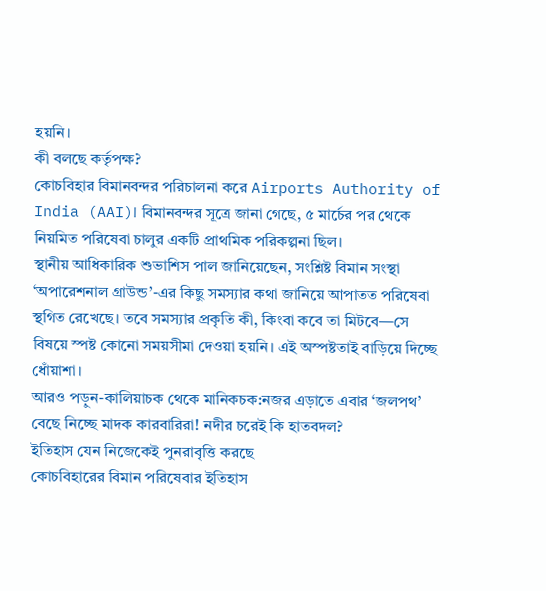হয়নি।
কী বলছে কর্তৃপক্ষ?
কোচবিহার বিমানবন্দর পরিচালনা করে Airports Authority of India (AAI)। বিমানবন্দর সূত্রে জানা গেছে, ৫ মার্চের পর থেকে নিয়মিত পরিষেবা চালুর একটি প্রাথমিক পরিকল্পনা ছিল।
স্থানীয় আধিকারিক শুভাশিস পাল জানিয়েছেন, সংশ্লিষ্ট বিমান সংস্থা ‘অপারেশনাল গ্রাউন্ড’-এর কিছু সমস্যার কথা জানিয়ে আপাতত পরিষেবা স্থগিত রেখেছে। তবে সমস্যার প্রকৃতি কী, কিংবা কবে তা মিটবে—সে বিষয়ে স্পষ্ট কোনো সময়সীমা দেওয়া হয়নি। এই অস্পষ্টতাই বাড়িয়ে দিচ্ছে ধোঁয়াশা।
আরও পড়ুন-কালিয়াচক থেকে মানিকচক:নজর এড়াতে এবার ‘জলপথ’ বেছে নিচ্ছে মাদক কারবারিরা! নদীর চরেই কি হাতবদল?
ইতিহাস যেন নিজেকেই পুনরাবৃত্তি করছে
কোচবিহারের বিমান পরিষেবার ইতিহাস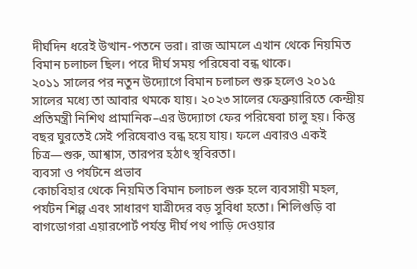দীর্ঘদিন ধরেই উত্থান-পতনে ভরা। রাজ আমলে এখান থেকে নিয়মিত বিমান চলাচল ছিল। পরে দীর্ঘ সময় পরিষেবা বন্ধ থাকে।
২০১১ সালের পর নতুন উদ্যোগে বিমান চলাচল শুরু হলেও ২০১৫ সালের মধ্যে তা আবার থমকে যায়। ২০২৩ সালের ফেব্রুয়ারিতে কেন্দ্রীয় প্রতিমন্ত্রী নিশিথ প্রামানিক–এর উদ্যোগে ফের পরিষেবা চালু হয়। কিন্তু বছর ঘুরতেই সেই পরিষেবাও বন্ধ হয়ে যায়। ফলে এবারও একই চিত্র—শুরু, আশ্বাস, তারপর হঠাৎ স্থবিরতা।
ব্যবসা ও পর্যটনে প্রভাব
কোচবিহার থেকে নিয়মিত বিমান চলাচল শুরু হলে ব্যবসায়ী মহল, পর্যটন শিল্প এবং সাধারণ যাত্রীদের বড় সুবিধা হতো। শিলিগুড়ি বা বাগডোগরা এয়ারপোর্ট পর্যন্ত দীর্ঘ পথ পাড়ি দেওয়ার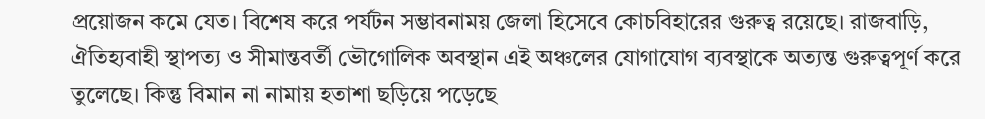প্রয়োজন কমে যেত। বিশেষ করে পর্যটন সম্ভাবনাময় জেলা হিসেবে কোচবিহারের গুরুত্ব রয়েছে। রাজবাড়ি, ঐতিহ্যবাহী স্থাপত্য ও সীমান্তবর্তী ভৌগোলিক অবস্থান এই অঞ্চলের যোগাযোগ ব্যবস্থাকে অত্যন্ত গুরুত্বপূর্ণ করে তুলেছে। কিন্তু বিমান না নামায় হতাশা ছড়িয়ে পড়েছে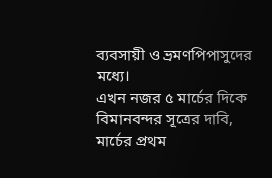ব্যবসায়ী ও ভ্রমণপিপাসুদের মধ্যে।
এখন নজর ৫ মার্চের দিকে
বিমানবন্দর সূত্রের দাবি, মার্চের প্রথম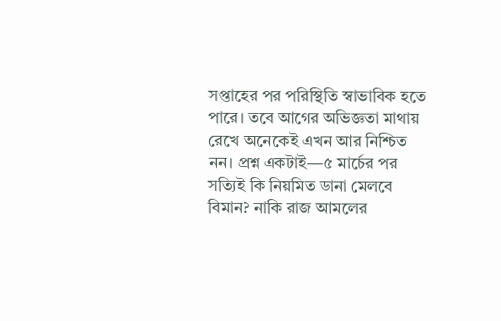সপ্তাহের পর পরিস্থিতি স্বাভাবিক হতে পারে। তবে আগের অভিজ্ঞতা মাথায় রেখে অনেকেই এখন আর নিশ্চিত নন। প্রশ্ন একটাই—৫ মার্চের পর সত্যিই কি নিয়মিত ডানা মেলবে বিমান? নাকি রাজ আমলের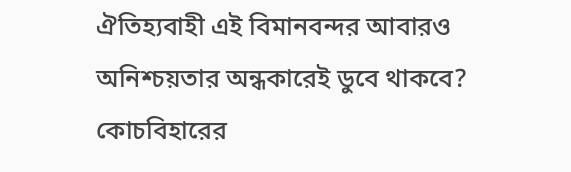ঐতিহ্যবাহী এই বিমানবন্দর আবারও অনিশ্চয়তার অন্ধকারেই ডুবে থাকবে? কোচবিহারের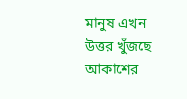মানুষ এখন উত্তর খুঁজছে আকাশের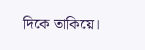দিকে তাকিয়ে।